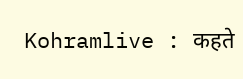Kohramlive : कहते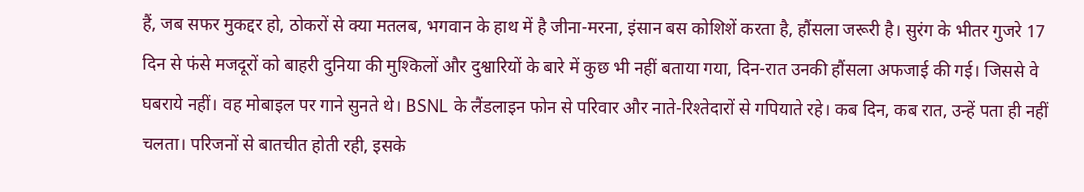हैं, जब सफर मुकद्दर हो, ठोकरों से क्या मतलब, भगवान के हाथ में है जीना-मरना, इंसान बस कोशिशें करता है, हौंसला जरूरी है। सुरंग के भीतर गुजरे 17 दिन से फंसे मजदूरों को बाहरी दुनिया की मुश्किलों और दुश्वारियों के बारे में कुछ भी नहीं बताया गया, दिन-रात उनकी हौंसला अफजाई की गई। जिससे वे घबराये नहीं। वह मोबाइल पर गाने सुनते थे। BSNL के लैंडलाइन फोन से परिवार और नाते-रिश्तेदारों से गपियाते रहे। कब दिन, कब रात, उन्हें पता ही नहीं चलता। परिजनों से बातचीत होती रही, इसके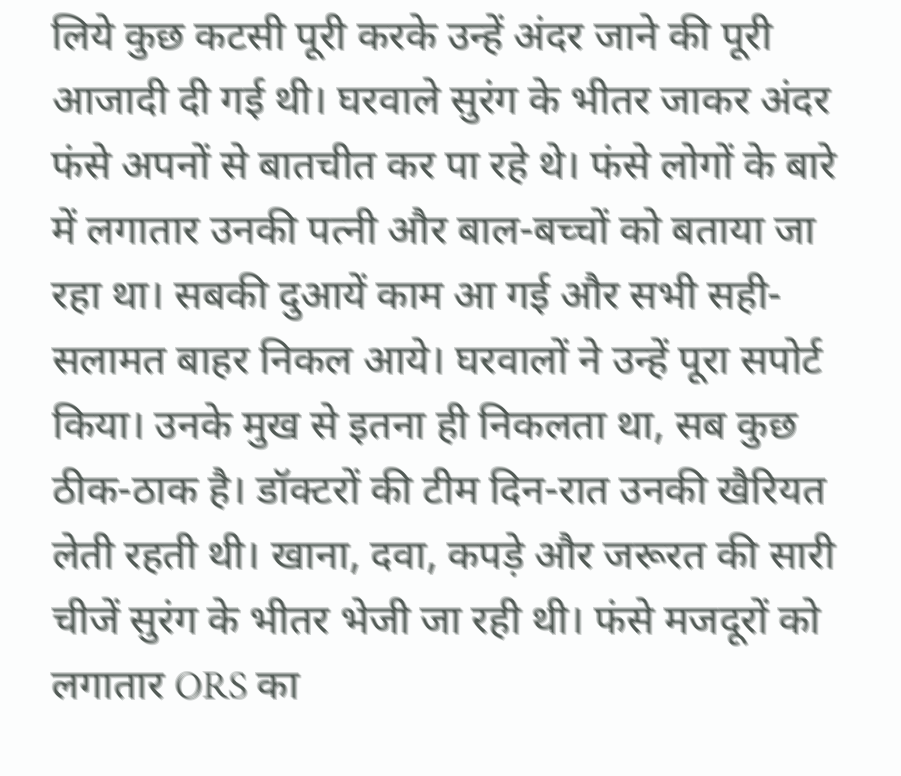लिये कुछ कटसी पूरी करके उन्हें अंदर जाने की पूरी आजादी दी गई थी। घरवाले सुरंग के भीतर जाकर अंदर फंसे अपनों से बातचीत कर पा रहे थे। फंसे लोगों के बारे में लगातार उनकी पत्नी और बाल-बच्चों को बताया जा रहा था। सबकी दुआयें काम आ गई और सभी सही-सलामत बाहर निकल आये। घरवालों ने उन्हें पूरा सपोर्ट किया। उनके मुख से इतना ही निकलता था, सब कुछ ठीक-ठाक है। डॉक्टरों की टीम दिन-रात उनकी खैरियत लेती रहती थी। खाना, दवा, कपड़े और जरूरत की सारी चीजें सुरंग के भीतर भेजी जा रही थी। फंसे मजदूरों को लगातार ORS का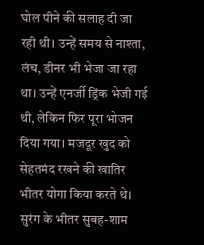घोल पीने की सलाह दी जा रही थी। उन्हें समय से नाश्ता, लंच, डीनर भी भेजा जा रहा था। उन्हें एनर्जी ड्रिंक भेजी गई थी, लेकिन फिर पूरा भोजन दिया गया। मजदूर खुद को सेहतमंद रखने की खातिर भीतर योगा किया करते थे। सुरंग के भीतर सुबह-शाम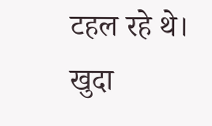टहल रहे थे।
खुदा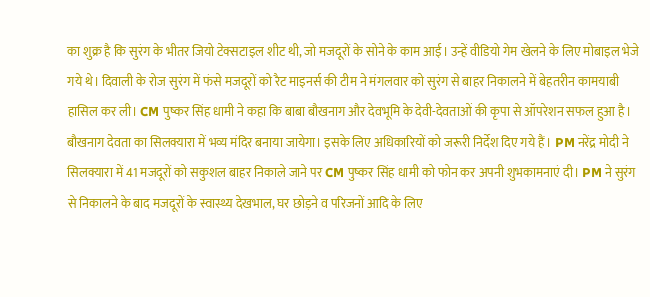का शुक्र है कि सुरंग के भीतर जियो टेक्सटाइल शीट थी, जो मजदूरों के सोने के काम आई। उन्हें वीडियो गेम खेलने के लिए मोबाइल भेजे गये थे। दिवाली के रोज सुरंग में फंसे मजदूरों को रैट माइनर्स की टीम ने मंगलवार को सुरंग से बाहर निकालने में बेहतरीन कामयाबी हासिल कर ली। CM पुष्कर सिंह धामी ने कहा कि बाबा बौखनाग और देवभूमि के देवी-देवताओं की कृपा से ऑपरेशन सफल हुआ है। बौखनाग देवता का सिलक्यारा में भव्य मंदिर बनाया जायेगा। इसके लिए अधिकारियों को जरूरी निर्देश दिए गये हैं। PM नरेंद्र मोदी ने सिलक्यारा में 41 मजदूरों को सकुशल बाहर निकाले जाने पर CM पुष्कर सिंह धामी को फोन कर अपनी शुभकामनाएं दी। PM ने सुरंग से निकालने के बाद मजदूरों के स्वास्थ्य देखभाल, घर छोड़ने व परिजनों आदि के लिए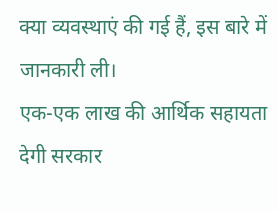क्या व्यवस्थाएं की गई हैं, इस बारे में जानकारी ली।
एक-एक लाख की आर्थिक सहायता देगी सरकार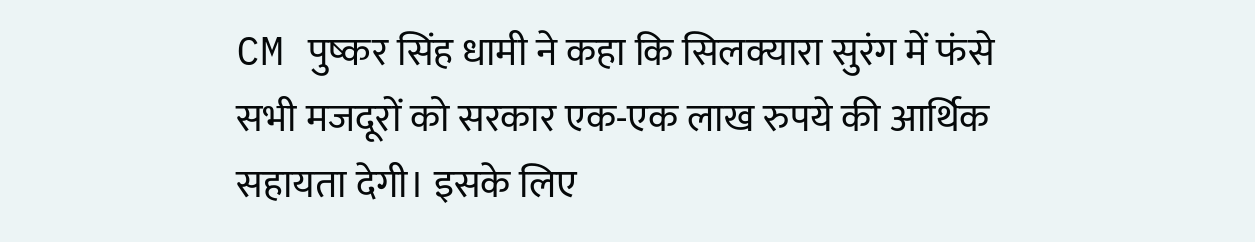CM पुष्कर सिंह धामी ने कहा कि सिलक्यारा सुरंग में फंसे सभी मजदूरों को सरकार एक-एक लाख रुपये की आर्थिक सहायता देगी। इसके लिए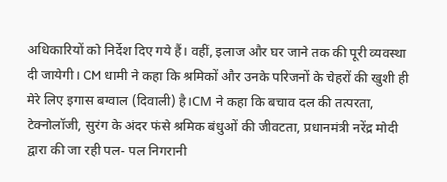अधिकारियों को निर्देश दिए गये हैं। वहीं, इलाज और घर जाने तक की पूरी व्यवस्था दी जायेगी। CM धामी ने कहा कि श्रमिकों और उनके परिजनों के चेहरों की खुशी ही मेरे लिए इगास बग्वाल (दिवाली) है।CM ने कहा कि बचाव दल की तत्परता, टेक्नोलॉजी, सुरंग के अंदर फंसे श्रमिक बंधुओं की जीवटता, प्रधानमंत्री नरेंद्र मोदी द्वारा की जा रही पल- पल निगरानी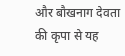और बौखनाग देवता की कृपा से यह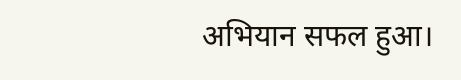अभियान सफल हुआ।